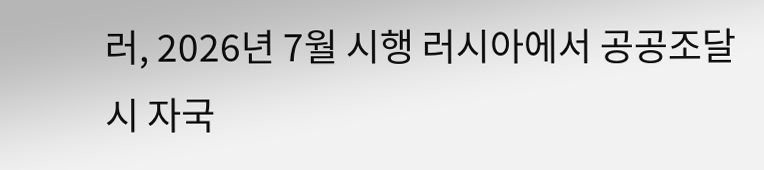러, 2026년 7월 시행 러시아에서 공공조달 시 자국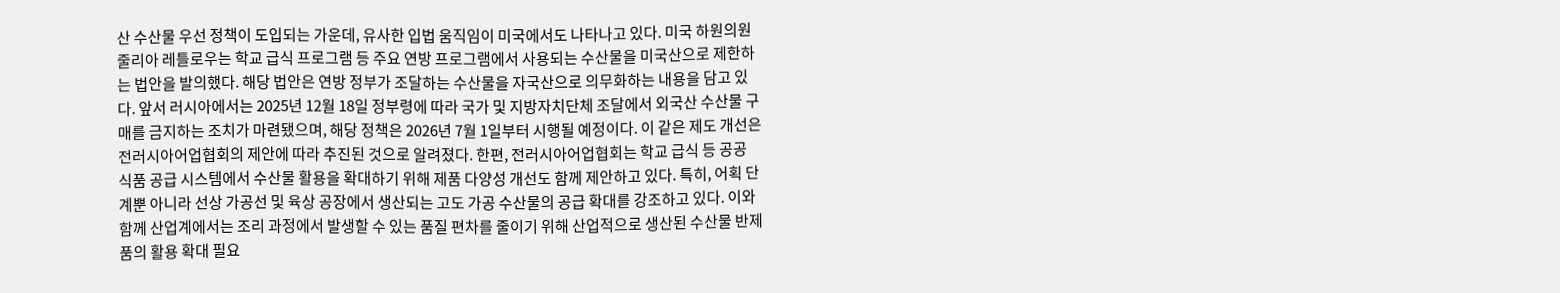산 수산물 우선 정책이 도입되는 가운데, 유사한 입법 움직임이 미국에서도 나타나고 있다. 미국 하원의원 줄리아 레틀로우는 학교 급식 프로그램 등 주요 연방 프로그램에서 사용되는 수산물을 미국산으로 제한하는 법안을 발의했다. 해당 법안은 연방 정부가 조달하는 수산물을 자국산으로 의무화하는 내용을 담고 있다. 앞서 러시아에서는 2025년 12월 18일 정부령에 따라 국가 및 지방자치단체 조달에서 외국산 수산물 구매를 금지하는 조치가 마련됐으며, 해당 정책은 2026년 7월 1일부터 시행될 예정이다. 이 같은 제도 개선은 전러시아어업협회의 제안에 따라 추진된 것으로 알려졌다. 한편, 전러시아어업협회는 학교 급식 등 공공 식품 공급 시스템에서 수산물 활용을 확대하기 위해 제품 다양성 개선도 함께 제안하고 있다. 특히, 어획 단계뿐 아니라 선상 가공선 및 육상 공장에서 생산되는 고도 가공 수산물의 공급 확대를 강조하고 있다. 이와 함께 산업계에서는 조리 과정에서 발생할 수 있는 품질 편차를 줄이기 위해 산업적으로 생산된 수산물 반제품의 활용 확대 필요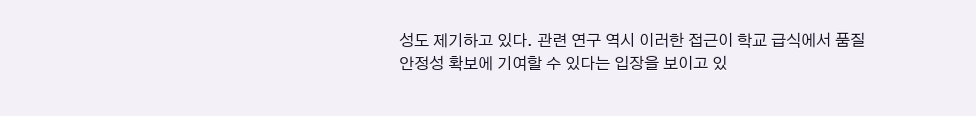성도 제기하고 있다. 관련 연구 역시 이러한 접근이 학교 급식에서 품질 안정성 확보에 기여할 수 있다는 입장을 보이고 있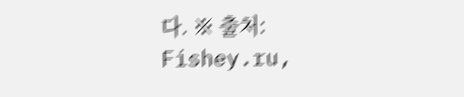다. ※ 출처: Fishey.ru,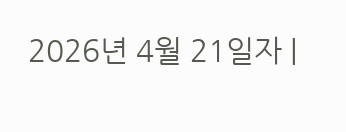2026년 4월 21일자 |